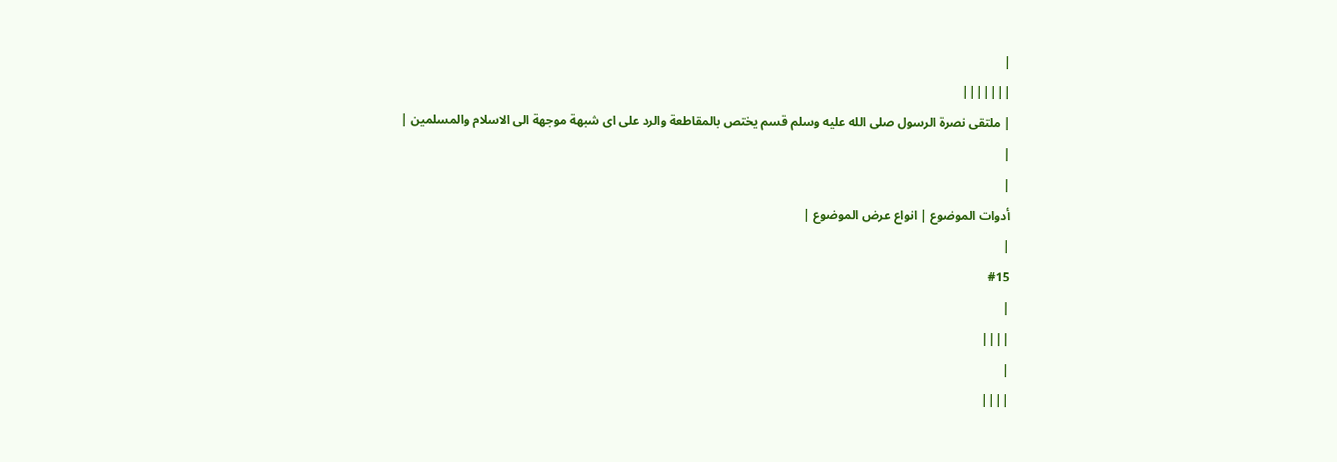|
|||||||
| ملتقى نصرة الرسول صلى الله عليه وسلم قسم يختص بالمقاطعة والرد على اى شبهة موجهة الى الاسلام والمسلمين |
|
|
أدوات الموضوع | انواع عرض الموضوع |
|
#15
|
||||
|
||||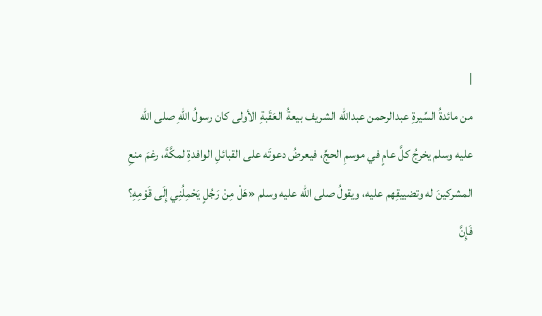|
من مائدةُ السِّيرةِ عبدالرحمن عبدالله الشريف بيعةُ العَقَبةِ الأولى كان رسولُ اللهِ صلى الله عليه وسلم يخرجُ كلَّ عامٍ في موسمِ الحجِّ، فيعرضُ دعوتَه على القبائلِ الوافدةِ لمكَّةَ، رغمَ منعِ المشركينَ له وتضييقِهم عليه، ويقولُ صلى الله عليه وسلم «هَلْ مِنْ رَجُلٍ يَحْمِلُنِي إِلَى قَوْمِهِ؟ فَإِنَّ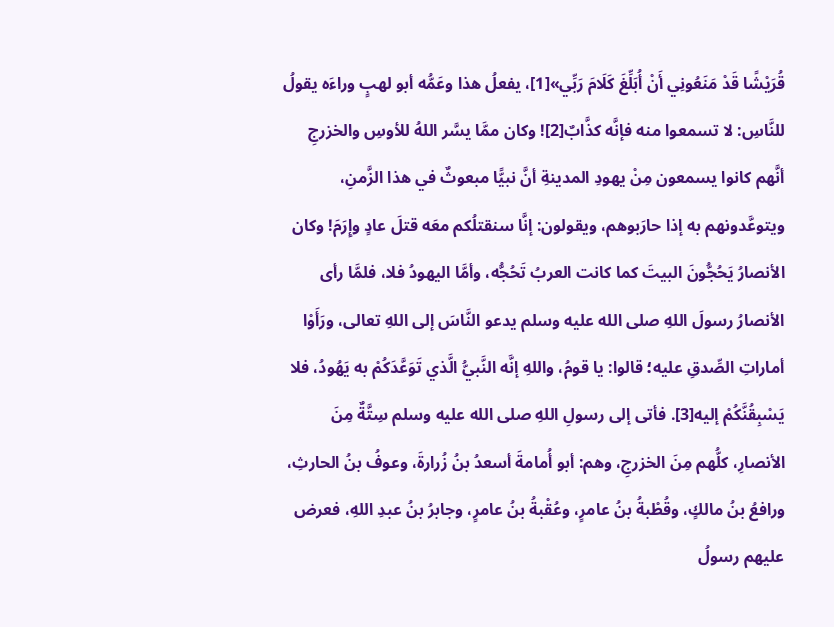قُرَيْشًا قَدْ مَنَعُونِي أَنْ أُبَلِّغَ كَلَامَ رَبِّي»[1]، يفعلُ هذا وعَمُّه أبو لهبٍ وراءَه يقولُ للنَّاسِ: لا تسمعوا منه فإنَّه كذَّابٌ[2]! وكان ممَّا يسَّر اللهُ للأوسِ والخزرجِ أنَّهم كانوا يسمعون مِنْ يهودِ المدينةِ أنَّ نبيًّا مبعوثٌ في هذا الزَّمنِ، ويتوعَّدونهم به إذا حارَبوهم، ويقولون: إنَّا سنقتلُكم معَه قتلَ عادٍ وإِرَمَ! وكان الأنصارُ يَحُجُّونَ البيتَ كما كانت العربُ تَحُجُّه، وأمَّا اليهودُ فلا، فلمَّا رأى الأنصارُ رسولَ اللهِ صلى الله عليه وسلم يدعو النَّاسَ إلى اللهِ تعالى، ورَأَوْا أماراتِ الصِّدقِ عليه؛ قالوا: يا قومُ، واللهِ إنَّه النَّبيُّ الَّذي تَوَعَّدَكُمْ به يَهُودُ، فلا يَسْبِقُنَّكُمْ إليه[3]. فأتى إلى رسولِ اللهِ صلى الله عليه وسلم سِتَّةٌ مِنَ الأنصارِ، كلُّهم مِنَ الخزرجِ، وهم: أبو أُمامةَ أسعدُ بنُ زُرارةَ، وعوفُ بنُ الحارثِ، ورافعُ بنُ مالكٍ، وقُطْبةُ بنُ عامرٍ، وعُقْبةُ بنُ عامرٍ، وجابرُ بنُ عبدِ اللهِ، فعرض عليهم رسولُ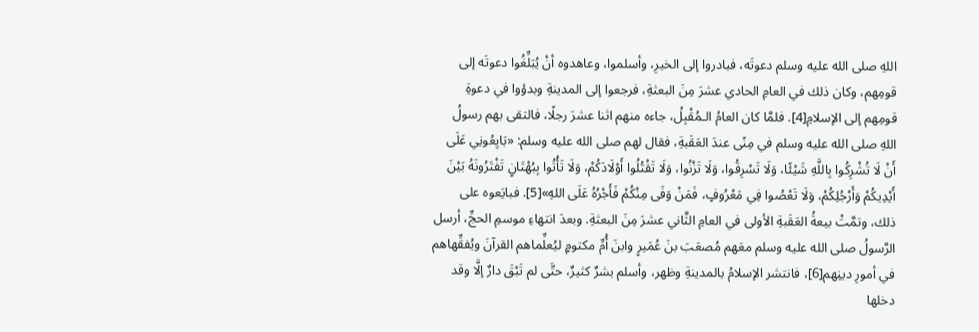اللهِ صلى الله عليه وسلم دعوتَه، فبادروا إلى الخيرِ، وأسلموا، وعاهدوه أنْ يُبَلِّغُوا دعوتَه إلى قومِهم، وكان ذلك في العامِ الحادي عشرَ مِنَ البعثةِ، فرجعوا إلى المدينةِ وبدؤوا في دعوةِ قومِهم إلى الإسلامِ[4]. فلمَّا كان العامُ الـمُقْبِلُ، جاءه منهم اثنا عشرَ رجلًا، فالتقى بهم رسولُ اللهِ صلى الله عليه وسلم في مِنًى عندَ العَقَبةِ، فقال لهم صلى الله عليه وسلم: «بَايِعُونِي عَلَى أَنْ لَا تُشْرِكُوا بِاللَّهِ شَيْئًا، وَلَا تَسْرِقُوا، وَلَا تَزْنُوا، وَلَا تَقْتُلُوا أَوْلَادَكُمْ، وَلَا تَأْتُوا بِبُهْتَانٍ تَفْتَرُونَهُ بَيْنَ أَيْدِيكُمْ وَأَرْجُلِكُمْ، وَلَا تَعْصُوا فِي مَعْرُوفٍ، فَمَنْ وَفَى مِنْكُمْ فَأَجْرُهُ عَلَى اللهِ»[5]. فبايَعوه على ذلك، وتمَّتْ بيعةُ العَقَبةِ الأولى في العامِ الثَّاني عشرَ مِنَ البعثةِ. وبعدَ انتهاءِ موسمِ الحجِّ، أرسل الرَّسولُ صلى الله عليه وسلم معَهم مُصعَبَ بنَ عُمَيرٍ وابنَ أُمِّ مكتومٍ ليُعلِّماهم القرآنَ ويُفقِّهاهم في أمورِ دينِهم[6]، فانتشر الإسلامُ بالمدينةِ وظهر، وأسلم بشرٌ كثيرٌ، حتَّى لم تَبْقَ دارٌ إلَّا وقد دخلها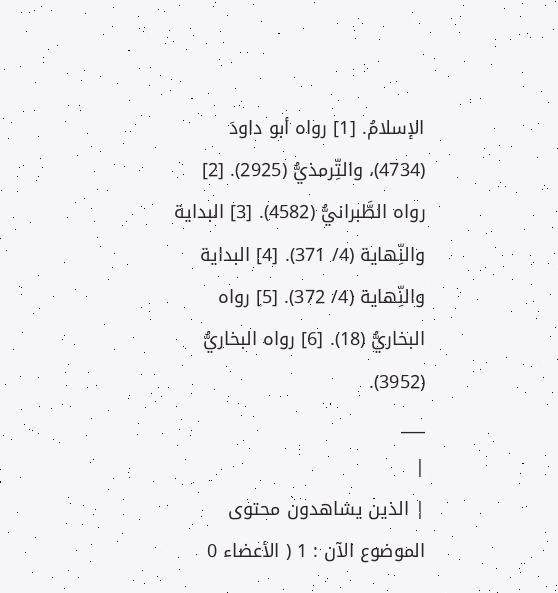الإسلامُ. [1] رواه أبو داودَ (4734)، والتِّرمذيُّ (2925). [2] رواه الطَّبرانيُّ (4582). [3] البداية والنِّهاية (4/ 371). [4] البداية والنِّهاية (4/ 372). [5] رواه البخاريُّ (18). [6] رواه البخاريُّ (3952).
___
|
| الذين يشاهدون محتوى الموضوع الآن : 1 ( الأعضاء 0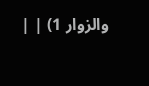والزوار 1) | |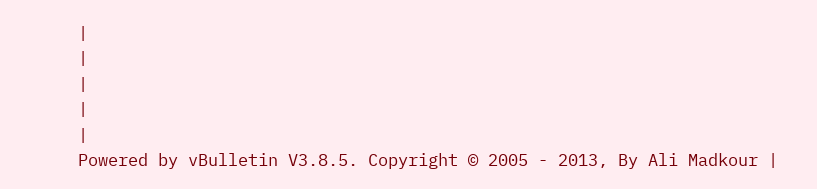|
|
|
|
|
Powered by vBulletin V3.8.5. Copyright © 2005 - 2013, By Ali Madkour |